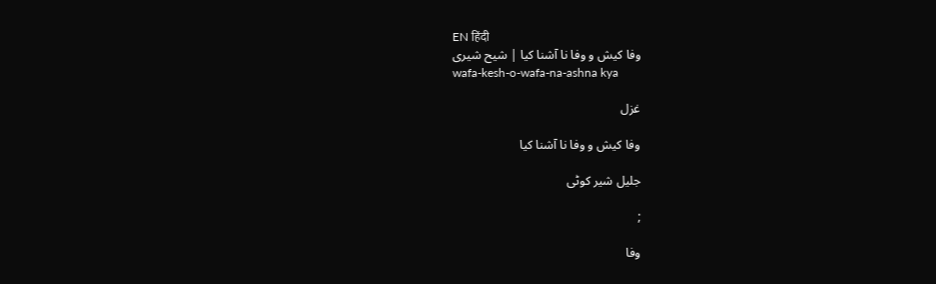EN हिंदी
وفا کیش و وفا نا آشنا کیا | شیح شیری
wafa-kesh-o-wafa-na-ashna kya

غزل

وفا کیش و وفا نا آشنا کیا

جلیل شیر کوٹی

;

وفا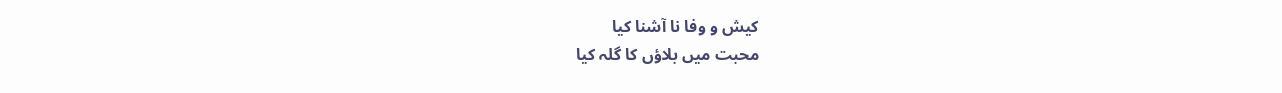کیش و وفا نا آشنا کیا
محبت میں بلاؤں کا گلہ کیا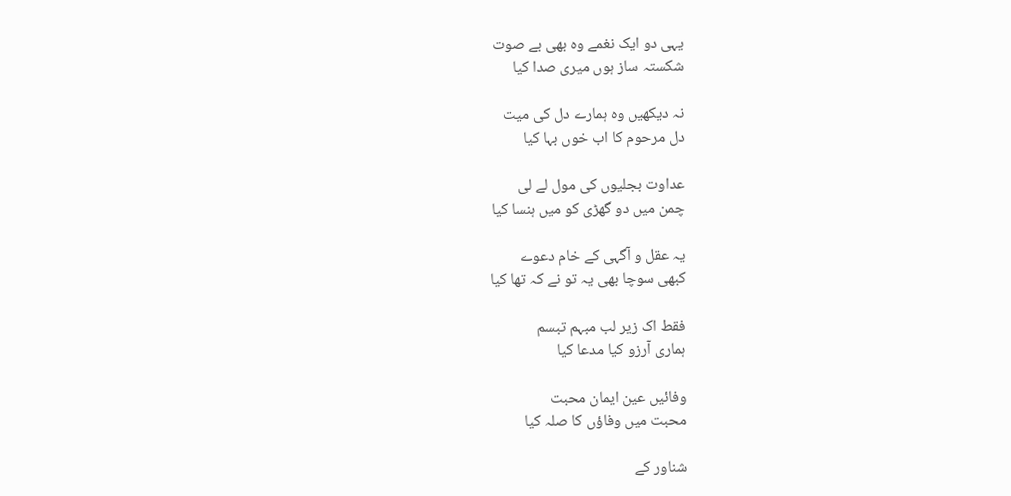یہی دو ایک نغمے وہ بھی بے صوت
شکستہ ساز ہوں میری صدا کیا

نہ دیکھیں وہ ہمارے دل کی میت
دل مرحوم کا اب خوں بہا کیا

عداوت بجلیوں کی مول لے لی
چمن میں دو گھڑی کو میں ہنسا کیا

یہ عقل و آگہی کے خام دعوے
کبھی سوچا بھی یہ تو نے کہ تھا کیا

فقط اک زیر لب مبہم تبسم
ہماری آرزو کیا مدعا کیا

وفائیں عین ایمان محبت
محبت میں وفاؤں کا صلہ کیا

شناور کے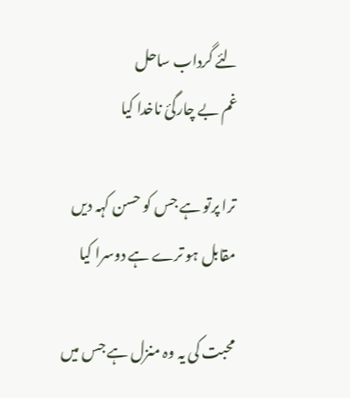لئے گرداب ساحل
غم بے چارگیٔ ناخدا کیا

ترا پرتو ہے جس کو حسن کہہ دیں
مقابل ہو ترے ہے دوسرا کیا

محبت کی یہ وہ منزل ہے جس میں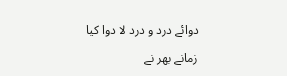دوائے درد و درد لا دوا کیا

زمانے بھر نے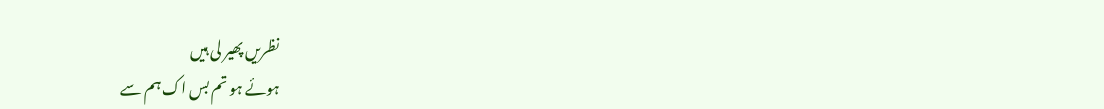نظریں پھیر لی ہیں
ہوئے ہو تم بس اک ہم سے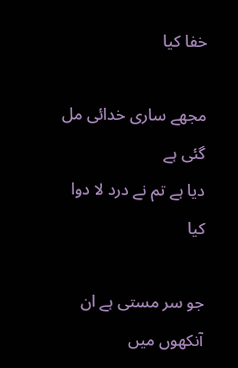خفا کیا

مجھے ساری خدائی مل گئی ہے
دیا ہے تم نے درد لا دوا کیا

جو سر مستی ہے ان آنکھوں میں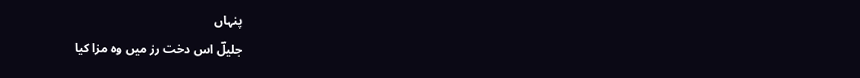پنہاں
جلیلؔ اس دخت رز میں وہ مزا کیا